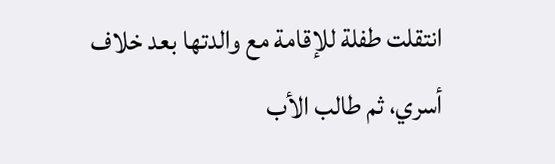انتقلت طفلة للإقامة مع والدتها بعد خلاف أسري، ثم طالب الأب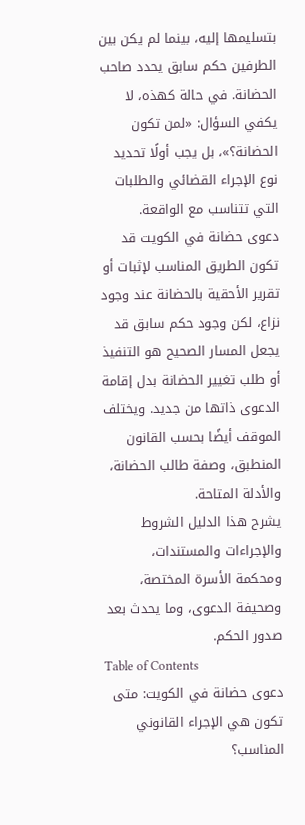بتسليمها إليه، بينما لم يكن بين الطرفين حكم سابق يحدد صاحب الحضانة. في حالة كهذه، لا يكفي السؤال: «لمن تكون الحضانة؟»، بل يجب أولًا تحديد نوع الإجراء القضائي والطلبات التي تتناسب مع الواقعة.
دعوى حضانة في الكويت قد تكون الطريق المناسب لإثبات أو تقرير الأحقية بالحضانة عند وجود نزاع، لكن وجود حكم سابق قد يجعل المسار الصحيح هو التنفيذ أو طلب تغيير الحضانة بدل إقامة الدعوى ذاتها من جديد. ويختلف الموقف أيضًا بحسب القانون المنطبق، وصفة طالب الحضانة، والأدلة المتاحة.
يشرح هذا الدليل الشروط والإجراءات والمستندات، ومحكمة الأسرة المختصة، وصحيفة الدعوى، وما يحدث بعد صدور الحكم.
Table of Contents
دعوى حضانة في الكويت: متى تكون هي الإجراء القانوني المناسب؟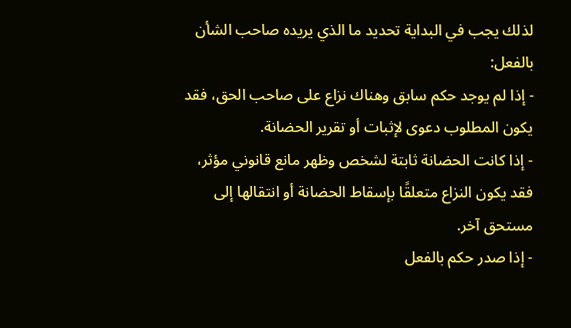لذلك يجب في البداية تحديد ما الذي يريده صاحب الشأن بالفعل:
- إذا لم يوجد حكم سابق وهناك نزاع على صاحب الحق، فقد يكون المطلوب دعوى لإثبات أو تقرير الحضانة.
- إذا كانت الحضانة ثابتة لشخص وظهر مانع قانوني مؤثر، فقد يكون النزاع متعلقًا بإسقاط الحضانة أو انتقالها إلى مستحق آخر.
- إذا صدر حكم بالفعل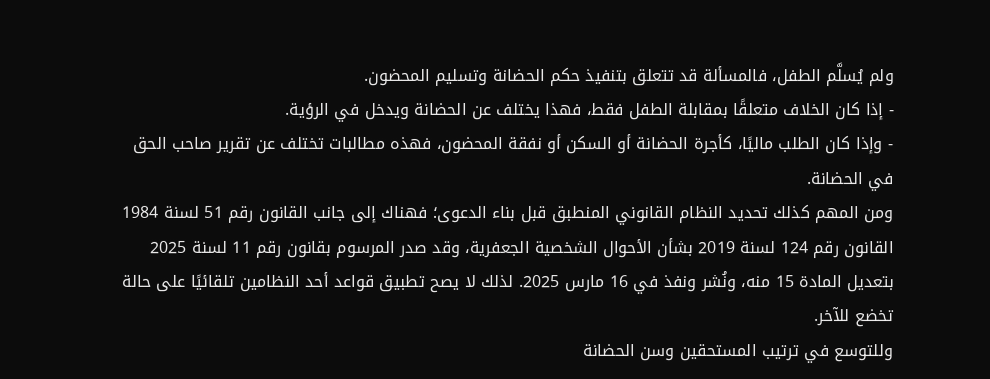ولم يُسلَّم الطفل، فالمسألة قد تتعلق بتنفيذ حكم الحضانة وتسليم المحضون.
- إذا كان الخلاف متعلقًا بمقابلة الطفل فقط، فهذا يختلف عن الحضانة ويدخل في الرؤية.
- وإذا كان الطلب ماليًا، كأجرة الحضانة أو السكن أو نفقة المحضون، فهذه مطالبات تختلف عن تقرير صاحب الحق في الحضانة.
ومن المهم كذلك تحديد النظام القانوني المنطبق قبل بناء الدعوى؛ فهناك إلى جانب القانون رقم 51 لسنة 1984 القانون رقم 124 لسنة 2019 بشأن الأحوال الشخصية الجعفرية، وقد صدر المرسوم بقانون رقم 11 لسنة 2025 بتعديل المادة 15 منه، ونُشر ونفذ في 16 مارس 2025. لذلك لا يصح تطبيق قواعد أحد النظامين تلقائيًا على حالة تخضع للآخر.
وللتوسع في ترتيب المستحقين وسن الحضانة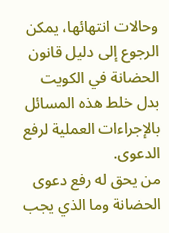وحالات انتهائها، يمكن الرجوع إلى دليل قانون الحضانة في الكويت بدل خلط هذه المسائل بالإجراءات العملية لرفع الدعوى.
من يحق له رفع دعوى الحضانة وما الذي يجب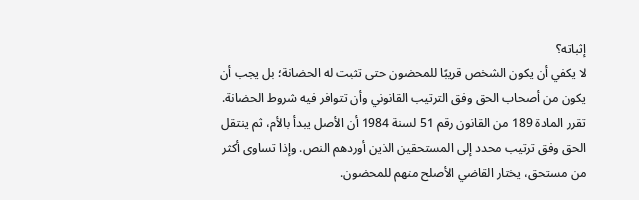إثباته؟
لا يكفي أن يكون الشخص قريبًا للمحضون حتى تثبت له الحضانة؛ بل يجب أن يكون من أصحاب الحق وفق الترتيب القانوني وأن تتوافر فيه شروط الحضانة.
تقرر المادة 189 من القانون رقم 51 لسنة 1984 أن الأصل يبدأ بالأم، ثم ينتقل الحق وفق ترتيب محدد إلى المستحقين الذين أوردهم النص. وإذا تساوى أكثر من مستحق، يختار القاضي الأصلح منهم للمحضون.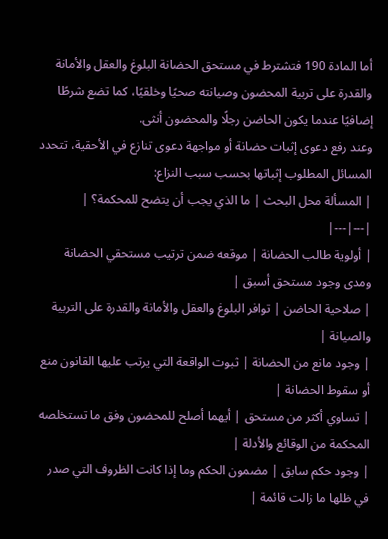أما المادة 190 فتشترط في مستحق الحضانة البلوغ والعقل والأمانة والقدرة على تربية المحضون وصيانته صحيًا وخلقيًا، كما تضع شرطًا إضافيًا عندما يكون الحاضن رجلًا والمحضون أنثى.
وعند رفع دعوى إثبات حضانة أو مواجهة دعوى تنازع في الأحقية، تتحدد المسائل المطلوب إثباتها بحسب سبب النزاع:
| المسألة محل البحث | ما الذي يجب أن يتضح للمحكمة؟ |
|---|---|
| أولوية طالب الحضانة | موقعه ضمن ترتيب مستحقي الحضانة ومدى وجود مستحق أسبق |
| صلاحية الحاضن | توافر البلوغ والعقل والأمانة والقدرة على التربية والصيانة |
| وجود مانع من الحضانة | ثبوت الواقعة التي يرتب عليها القانون منع أو سقوط الحضانة |
| تساوي أكثر من مستحق | أيهما أصلح للمحضون وفق ما تستخلصه المحكمة من الوقائع والأدلة |
| وجود حكم سابق | مضمون الحكم وما إذا كانت الظروف التي صدر في ظلها ما زالت قائمة |